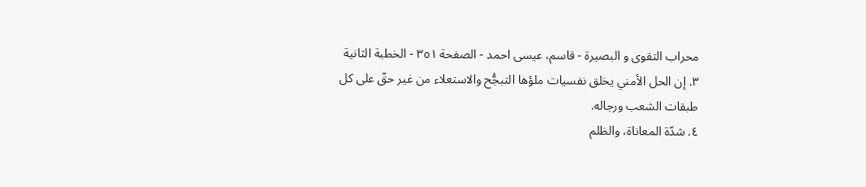محراب التقوى و البصيرة - قاسم، عيسى احمد - الصفحة ٣٥١ - الخطبة الثانية
٣. إن الحل الأمني يخلق نفسيات ملؤها التبجُّح والاستعلاء من غير حقّ على كل طبقات الشعب ورجاله.
٤. شدّة المعاناة، والظلم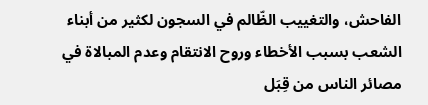الفاحش، والتغييب الظّالم في السجون لكثير من أبناء الشعب بسبب الأخطاء وروح الانتقام وعدم المبالاة في مصائر الناس من قِبَل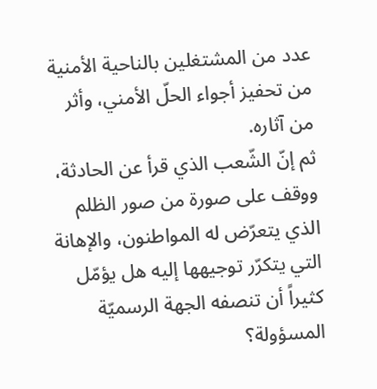عدد من المشتغلين بالناحية الأمنية من تحفيز أجواء الحلّ الأمني، وأثر من آثاره.
ثم إنّ الشّعب الذي قرأ عن الحادثة، ووقف على صورة من صور الظلم الذي يتعرّض له المواطنون، والإهانة التي يتكرّر توجيهها إليه هل يؤمّل كثيراً أن تنصفه الجهة الرسميّة المسؤولة؟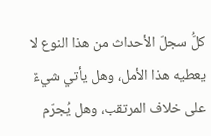كلُّ سجلّ الأحداث من هذا النوع لا يعطيه هذا الأمل، وهل يأتي شيءٌ على خلاف المرتقب، وهل يُجرّم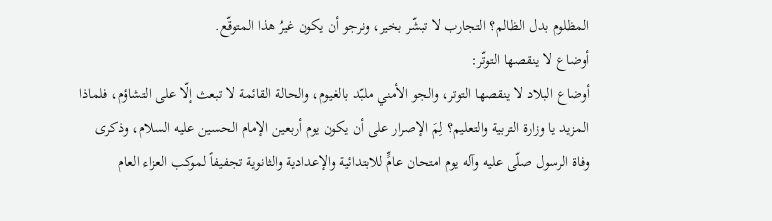المظلوم بدل الظالم؟ التجارب لا تبشّر بخير، ونرجو أن يكون غيرُ هذا المتوقّع.
أوضاع لا ينقصها التوتّر:
أوضاع البلاد لا ينقصها التوتر، والجو الأمني ملبّد بالغيوم، والحالة القائمة لا تبعث إلّا على التشاؤم، فلماذا المزيد يا وزارة التربية والتعليم؟ لِمَ الإصرار على أن يكون يوم أربعين الإمام الحسين عليه السلام، وذكرى وفاة الرسول صلّى عليه وآله يوم امتحان عامٍّ للابتدائية والإعدادية والثانوية تجفيفاً لموكب العزاء العام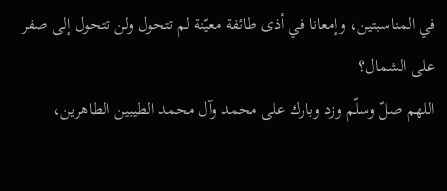في المناسبتين، وإمعانا في أذى طائفة معيّنة لم تتحول ولن تتحول إلى صفر على الشمال؟
اللهم صلّ وسلّم وزد وبارك على محمد وآل محمد الطيبين الطاهرين،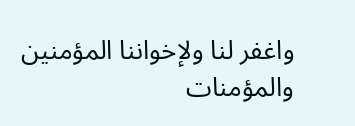واغفر لنا ولإخواننا المؤمنين والمؤمنات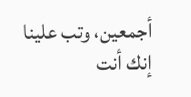أجمعين، وتب علينا إنك أنت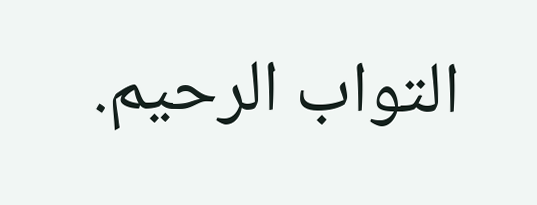التواب الرحيم.